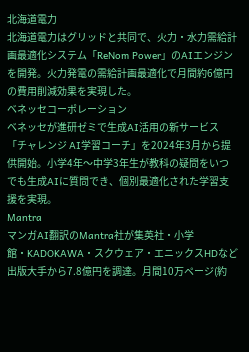北海道電力
北海道電力はグリッドと共同で、火力・水力需給計画最適化システム「ReNom Power」のAIエンジンを開発。火力発電の需給計画最適化で月間約6億円の費用削減効果を実現した。
ベネッセコーポレーション
ベネッセが進研ゼミで生成AI活用の新サービス「チャレンジ AI学習コーチ」を2024年3月から提供開始。小学4年〜中学3年生が教科の疑問をいつでも生成AIに質問でき、個別最適化された学習支援を実現。
Mantra
マンガAI翻訳のMantra社が集英社・小学館・KADOKAWA・スクウェア・エニックスHDなど出版大手から7.8億円を調達。月間10万ページ(約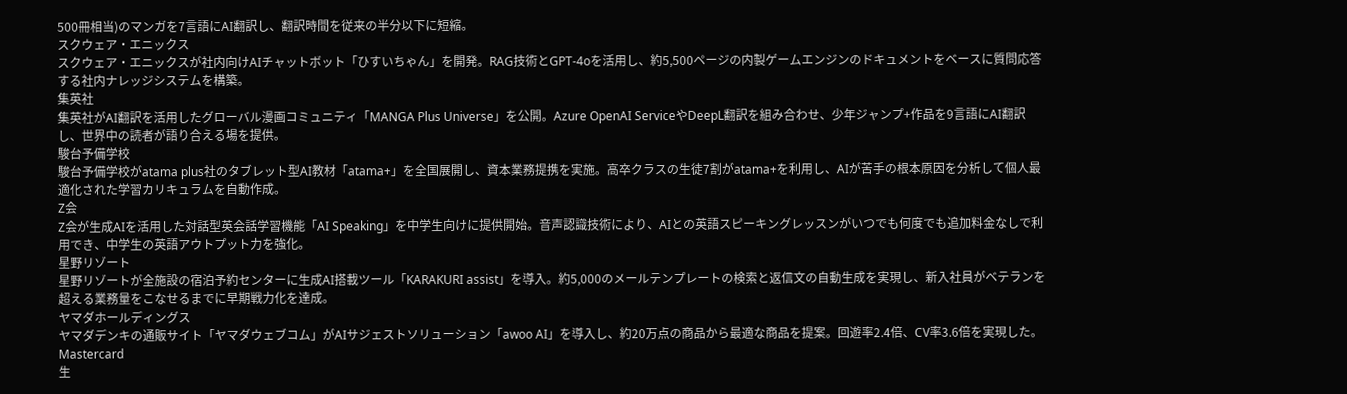500冊相当)のマンガを7言語にAI翻訳し、翻訳時間を従来の半分以下に短縮。
スクウェア・エニックス
スクウェア・エニックスが社内向けAIチャットボット「ひすいちゃん」を開発。RAG技術とGPT-4oを活用し、約5,500ページの内製ゲームエンジンのドキュメントをベースに質問応答する社内ナレッジシステムを構築。
集英社
集英社がAI翻訳を活用したグローバル漫画コミュニティ「MANGA Plus Universe」を公開。Azure OpenAI ServiceやDeepL翻訳を組み合わせ、少年ジャンプ+作品を9言語にAI翻訳し、世界中の読者が語り合える場を提供。
駿台予備学校
駿台予備学校がatama plus社のタブレット型AI教材「atama+」を全国展開し、資本業務提携を実施。高卒クラスの生徒7割がatama+を利用し、AIが苦手の根本原因を分析して個人最適化された学習カリキュラムを自動作成。
Z会
Z会が生成AIを活用した対話型英会話学習機能「AI Speaking」を中学生向けに提供開始。音声認識技術により、AIとの英語スピーキングレッスンがいつでも何度でも追加料金なしで利用でき、中学生の英語アウトプット力を強化。
星野リゾート
星野リゾートが全施設の宿泊予約センターに生成AI搭載ツール「KARAKURI assist」を導入。約5,000のメールテンプレートの検索と返信文の自動生成を実現し、新入社員がベテランを超える業務量をこなせるまでに早期戦力化を達成。
ヤマダホールディングス
ヤマダデンキの通販サイト「ヤマダウェブコム」がAIサジェストソリューション「awoo AI」を導入し、約20万点の商品から最適な商品を提案。回遊率2.4倍、CV率3.6倍を実現した。
Mastercard
生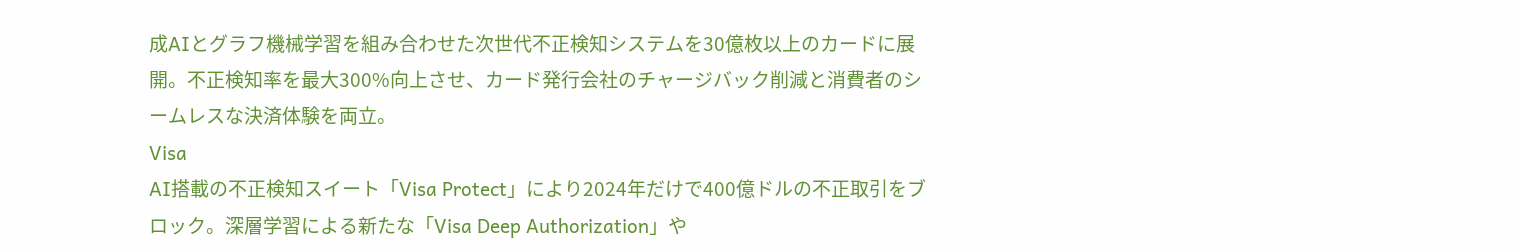成AIとグラフ機械学習を組み合わせた次世代不正検知システムを30億枚以上のカードに展開。不正検知率を最大300%向上させ、カード発行会社のチャージバック削減と消費者のシームレスな決済体験を両立。
Visa
AI搭載の不正検知スイート「Visa Protect」により2024年だけで400億ドルの不正取引をブロック。深層学習による新たな「Visa Deep Authorization」や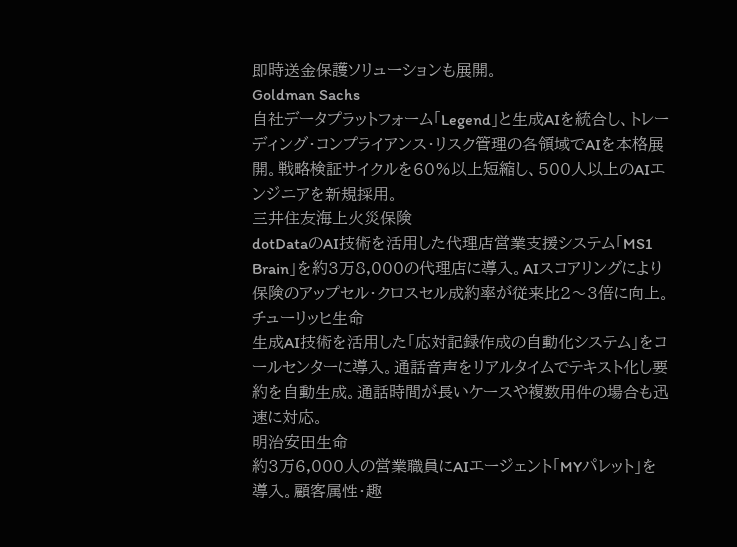即時送金保護ソリューションも展開。
Goldman Sachs
自社データプラットフォーム「Legend」と生成AIを統合し、トレーディング・コンプライアンス・リスク管理の各領域でAIを本格展開。戦略検証サイクルを60%以上短縮し、500人以上のAIエンジニアを新規採用。
三井住友海上火災保険
dotDataのAI技術を活用した代理店営業支援システム「MS1 Brain」を約3万8,000の代理店に導入。AIスコアリングにより保険のアップセル・クロスセル成約率が従来比2〜3倍に向上。
チューリッヒ生命
生成AI技術を活用した「応対記録作成の自動化システム」をコールセンターに導入。通話音声をリアルタイムでテキスト化し要約を自動生成。通話時間が長いケースや複数用件の場合も迅速に対応。
明治安田生命
約3万6,000人の営業職員にAIエージェント「MYパレット」を導入。顧客属性・趣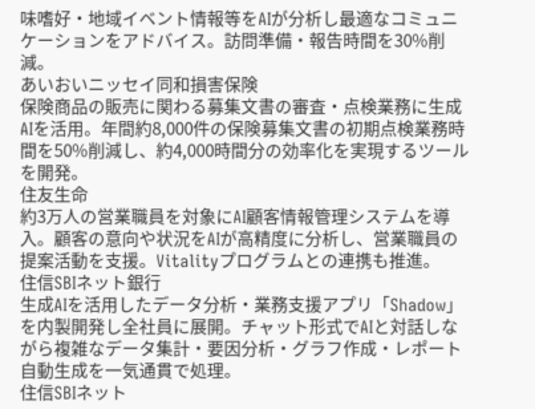味嗜好・地域イベント情報等をAIが分析し最適なコミュニケーションをアドバイス。訪問準備・報告時間を30%削減。
あいおいニッセイ同和損害保険
保険商品の販売に関わる募集文書の審査・点検業務に生成AIを活用。年間約8,000件の保険募集文書の初期点検業務時間を50%削減し、約4,000時間分の効率化を実現するツールを開発。
住友生命
約3万人の営業職員を対象にAI顧客情報管理システムを導入。顧客の意向や状況をAIが高精度に分析し、営業職員の提案活動を支援。Vitalityプログラムとの連携も推進。
住信SBIネット銀行
生成AIを活用したデータ分析・業務支援アプリ「Shadow」を内製開発し全社員に展開。チャット形式でAIと対話しながら複雑なデータ集計・要因分析・グラフ作成・レポート自動生成を一気通貫で処理。
住信SBIネット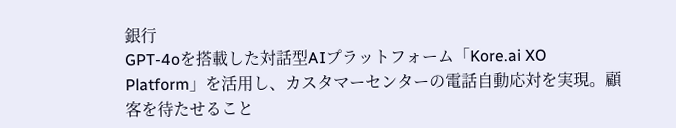銀行
GPT-4oを搭載した対話型AIプラットフォーム「Kore.ai XO Platform」を活用し、カスタマーセンターの電話自動応対を実現。顧客を待たせること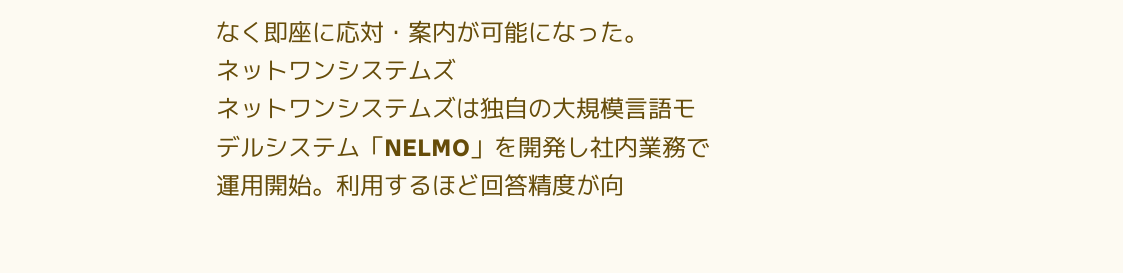なく即座に応対・案内が可能になった。
ネットワンシステムズ
ネットワンシステムズは独自の大規模言語モデルシステム「NELMO」を開発し社内業務で運用開始。利用するほど回答精度が向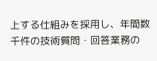上する仕組みを採用し、年間数千件の技術質問・回答業務の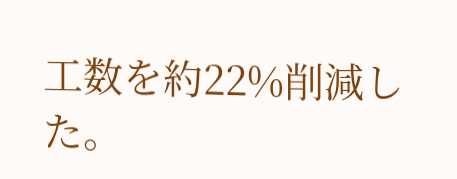工数を約22%削減した。